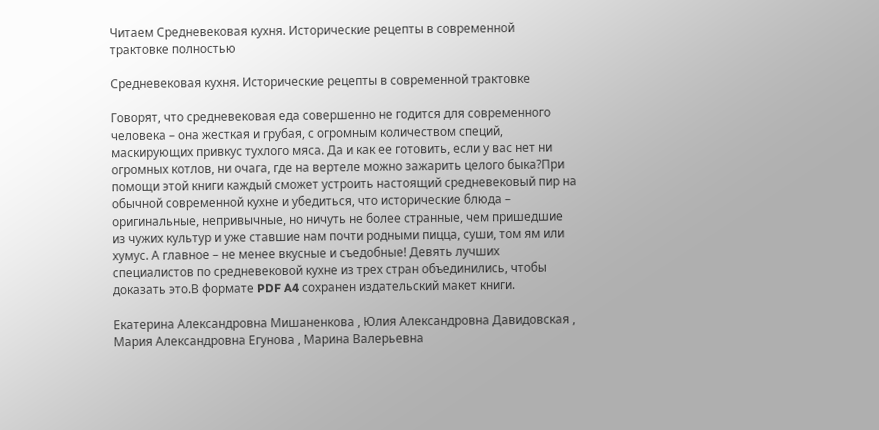Читаем Средневековая кухня. Исторические рецепты в современной трактовке полностью

Средневековая кухня. Исторические рецепты в современной трактовке

Говорят, что средневековая еда совершенно не годится для современного человека – она жесткая и грубая, с огромным количеством специй, маскирующих привкус тухлого мяса. Да и как ее готовить, если у вас нет ни огромных котлов, ни очага, где на вертеле можно зажарить целого быка?При помощи этой книги каждый сможет устроить настоящий средневековый пир на обычной современной кухне и убедиться, что исторические блюда – оригинальные, непривычные, но ничуть не более странные, чем пришедшие из чужих культур и уже ставшие нам почти родными пицца, суши, том ям или хумус. А главное – не менее вкусные и съедобные! Девять лучших специалистов по средневековой кухне из трех стран объединились, чтобы доказать это.В формате PDF A4 сохранен издательский макет книги.

Екатерина Александровна Мишаненкова , Юлия Александровна Давидовская , Мария Александровна Егунова , Марина Валерьевна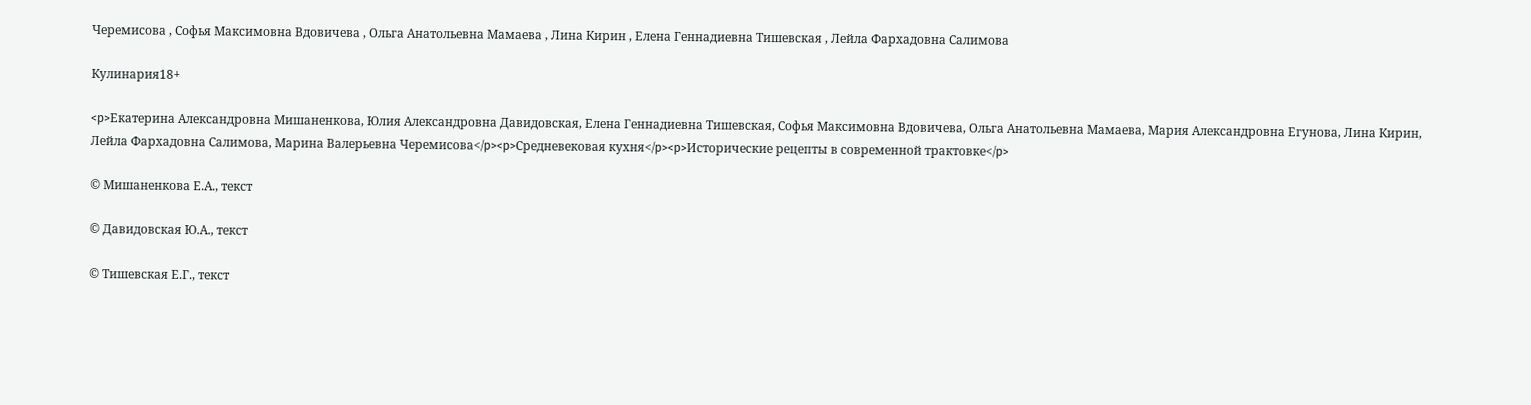Черемисова , Софья Максимовна Вдовичева , Ольга Анатольевна Мамаева , Лина Кирин , Елена Геннадиевна Тишевская , Лейла Фархадовна Салимова

Кулинария18+

<p>Екатерина Александровна Мишаненкова, Юлия Александровна Давидовская, Елена Геннадиевна Тишевская, Софья Максимовна Вдовичева, Ольга Анатольевна Мамаева, Мария Александровна Егунова, Лина Кирин, Лейла Фархадовна Салимова, Марина Валерьевна Черемисова</p><p>Средневековая кухня</p><p>Исторические рецепты в современной трактовке</p>

© Мишаненкова Е.А., текст

© Давидовская Ю.А., текст

© Тишевская Е.Г., текст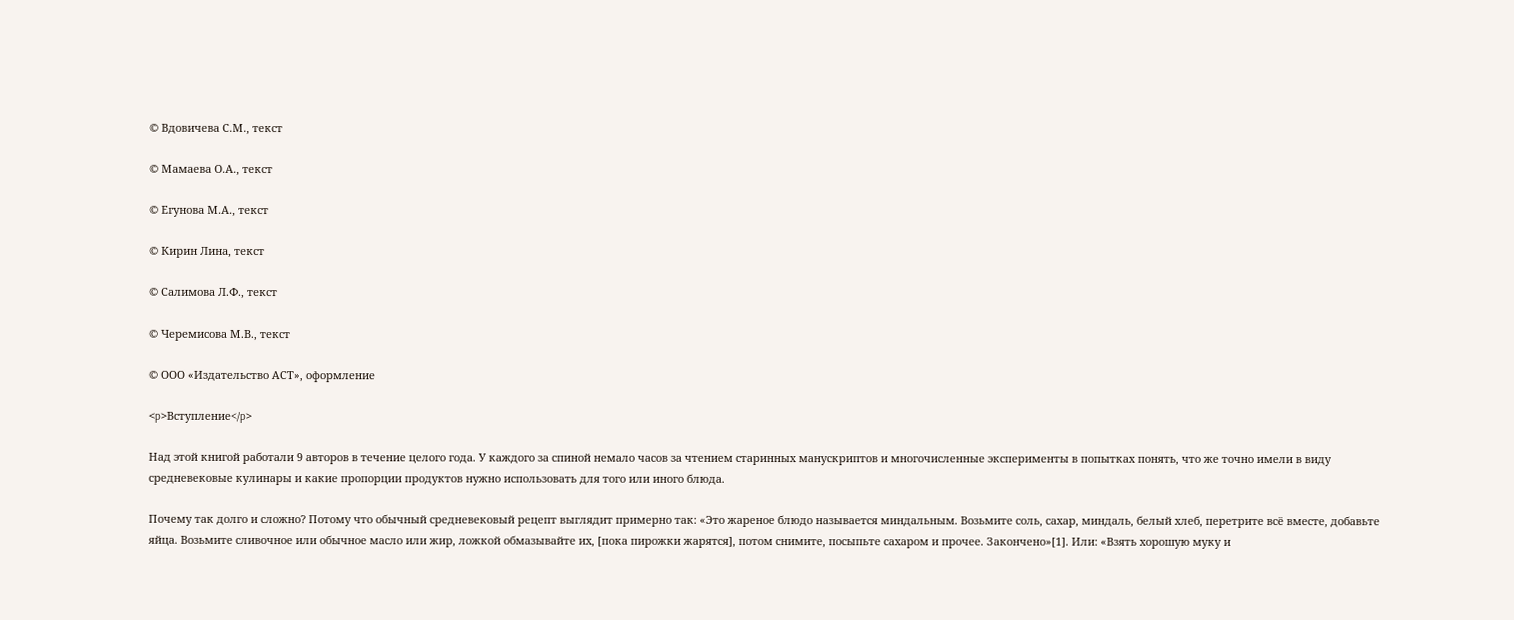© Вдовичева С.М., текст

© Мамаева О.А., текст

© Егунова М.А., текст

© Кирин Лина, текст

© Салимова Л.Ф., текст

© Черемисова М.В., текст

© ООО «Издательство АСТ», оформление

<p>Вступление</p>

Над этой книгой работали 9 авторов в течение целого года. У каждого за спиной немало часов за чтением старинных манускриптов и многочисленные эксперименты в попытках понять, что же точно имели в виду средневековые кулинары и какие пропорции продуктов нужно использовать для того или иного блюда.

Почему так долго и сложно? Потому что обычный средневековый рецепт выглядит примерно так: «Это жареное блюдо называется миндальным. Возьмите соль, сахар, миндаль, белый хлеб, перетрите всё вместе, добавьте яйца. Возьмите сливочное или обычное масло или жир, ложкой обмазывайте их, [пока пирожки жарятся], потом снимите, посыпьте сахаром и прочее. Закончено»[1]. Или: «Взять хорошую муку и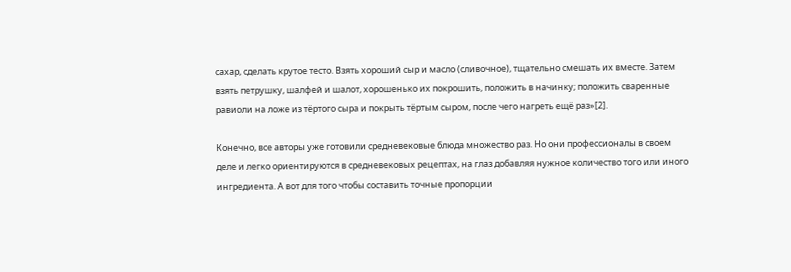сахар, сделать крутое тесто. Взять хороший сыр и масло (сливочное), тщательно смешать их вместе. Затем взять петрушку, шалфей и шалот, хорошенько их покрошить, положить в начинку; положить сваренные равиоли на ложе из тёртого сыра и покрыть тёртым сыром, после чего нагреть ещё раз»[2].

Конечно, все авторы уже готовили средневековые блюда множество раз. Но они профессионалы в своем деле и легко ориентируются в средневековых рецептах, на глаз добавляя нужное количество того или иного ингредиента. А вот для того чтобы составить точные пропорции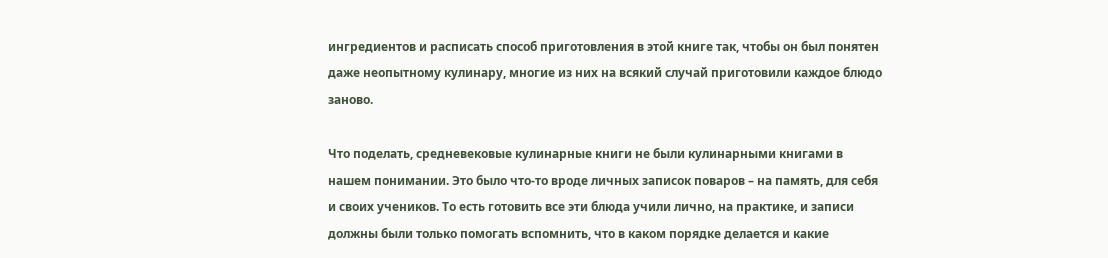ингредиентов и расписать способ приготовления в этой книге так, чтобы он был понятен даже неопытному кулинару, многие из них на всякий случай приготовили каждое блюдо заново.

Что поделать, средневековые кулинарные книги не были кулинарными книгами в нашем понимании. Это было что-то вроде личных записок поваров – на память, для себя и своих учеников. То есть готовить все эти блюда учили лично, на практике, и записи должны были только помогать вспомнить, что в каком порядке делается и какие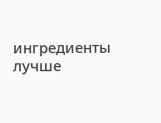ингредиенты лучше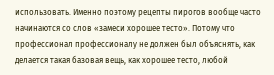использовать. Именно поэтому рецепты пирогов вообще часто начинаются со слов «замеси хорошее тесто». Потому что профессионал профессионалу не должен был объяснять, как делается такая базовая вещь, как хорошее тесто, любой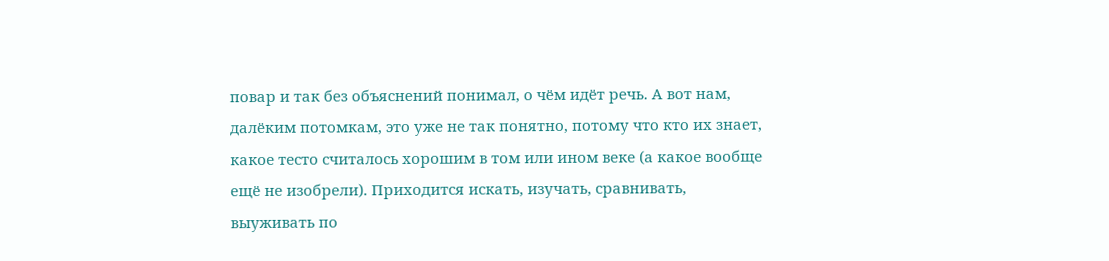повар и так без объяснений понимал, о чём идёт речь. А вот нам, далёким потомкам, это уже не так понятно, потому что кто их знает, какое тесто считалось хорошим в том или ином веке (а какое вообще ещё не изобрели). Приходится искать, изучать, сравнивать, выуживать по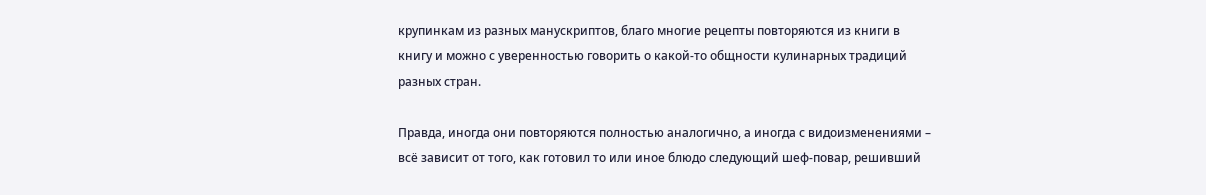крупинкам из разных манускриптов, благо многие рецепты повторяются из книги в книгу и можно с уверенностью говорить о какой-то общности кулинарных традиций разных стран.

Правда, иногда они повторяются полностью аналогично, а иногда с видоизменениями – всё зависит от того, как готовил то или иное блюдо следующий шеф-повар, решивший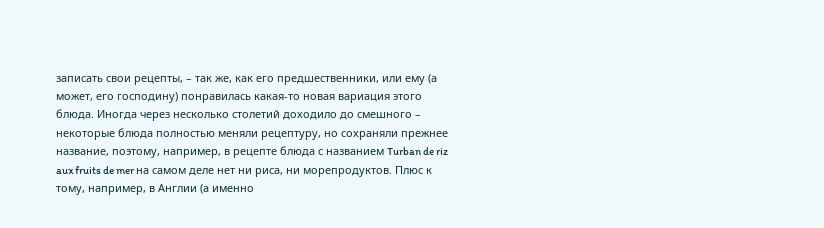записать свои рецепты, – так же, как его предшественники, или ему (а может, его господину) понравилась какая-то новая вариация этого блюда. Иногда через несколько столетий доходило до смешного – некоторые блюда полностью меняли рецептуру, но сохраняли прежнее название, поэтому, например, в рецепте блюда с названием Turban de riz aux fruits de mer на самом деле нет ни риса, ни морепродуктов. Плюс к тому, например, в Англии (а именно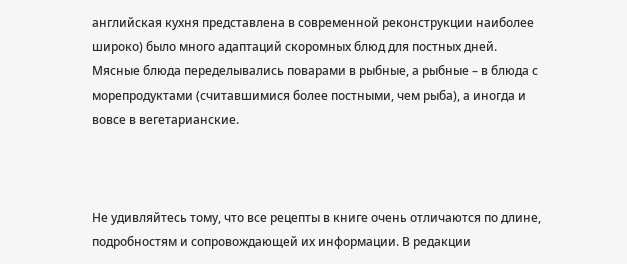английская кухня представлена в современной реконструкции наиболее широко) было много адаптаций скоромных блюд для постных дней. Мясные блюда переделывались поварами в рыбные, а рыбные – в блюда с морепродуктами (считавшимися более постными, чем рыба), а иногда и вовсе в вегетарианские.



Не удивляйтесь тому, что все рецепты в книге очень отличаются по длине, подробностям и сопровождающей их информации. В редакции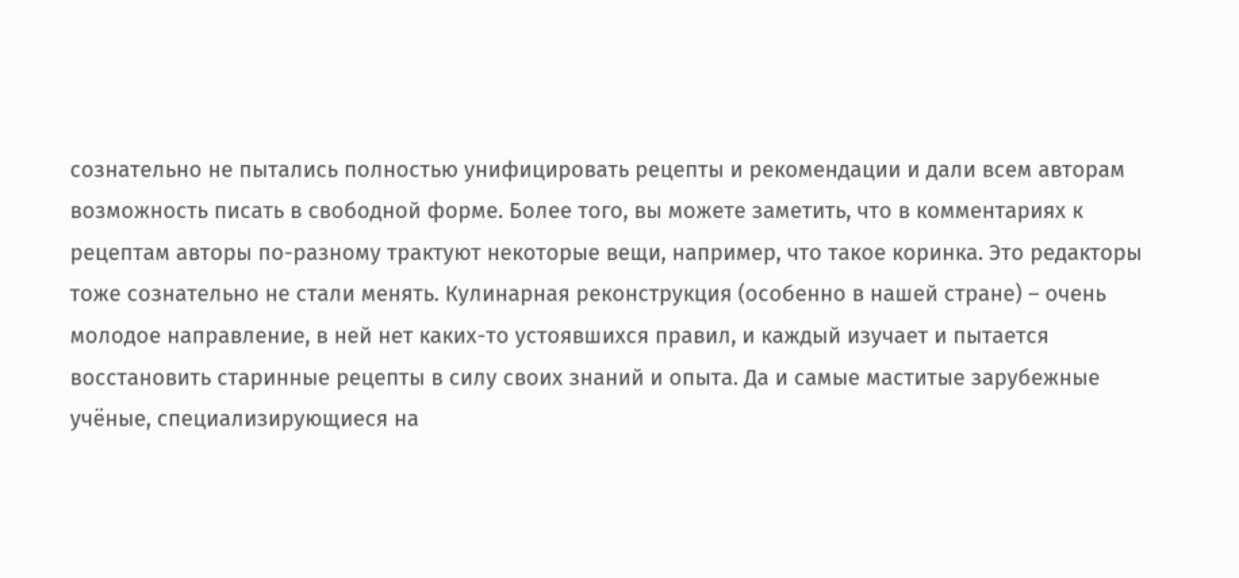сознательно не пытались полностью унифицировать рецепты и рекомендации и дали всем авторам возможность писать в свободной форме. Более того, вы можете заметить, что в комментариях к рецептам авторы по-разному трактуют некоторые вещи, например, что такое коринка. Это редакторы тоже сознательно не стали менять. Кулинарная реконструкция (особенно в нашей стране) – очень молодое направление, в ней нет каких-то устоявшихся правил, и каждый изучает и пытается восстановить старинные рецепты в силу своих знаний и опыта. Да и самые маститые зарубежные учёные, специализирующиеся на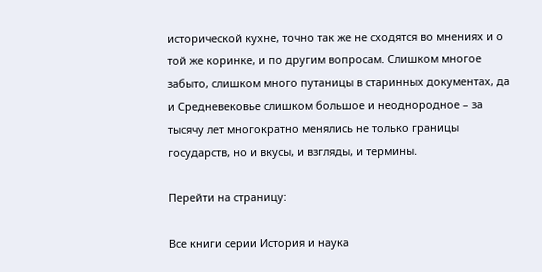исторической кухне, точно так же не сходятся во мнениях и о той же коринке, и по другим вопросам. Слишком многое забыто, слишком много путаницы в старинных документах, да и Средневековье слишком большое и неоднородное – за тысячу лет многократно менялись не только границы государств, но и вкусы, и взгляды, и термины.

Перейти на страницу:

Все книги серии История и наука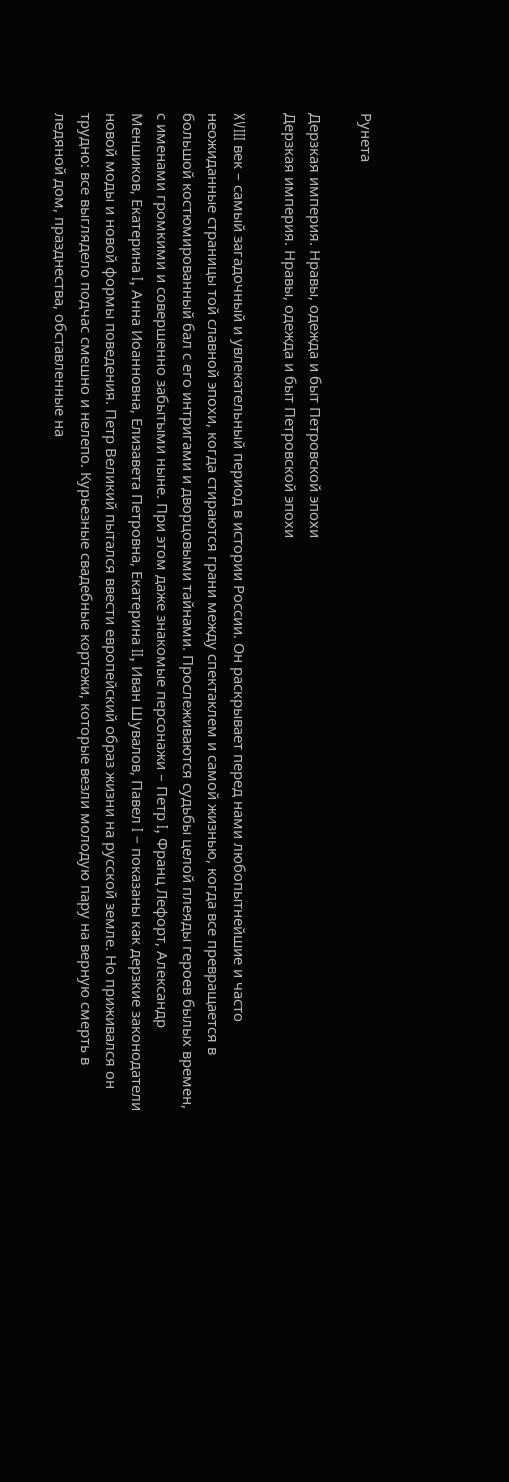Рунета

Дерзкая империя. Нравы, одежда и быт Петровской эпохи
Дерзкая империя. Нравы, одежда и быт Петровской эпохи

XVIII век – самый загадочный и увлекательный период в истории России. Он раскрывает перед нами любопытнейшие и часто неожиданные страницы той славной эпохи, когда стираются грани между спектаклем и самой жизнью, когда все превращается в большой костюмированный бал с его интригами и дворцовыми тайнами. Прослеживаются судьбы целой плеяды героев былых времен, с именами громкими и совершенно забытыми ныне. При этом даже знакомые персонажи – Петр I, Франц Лефорт, Александр Меншиков, Екатерина I, Анна Иоанновна, Елизавета Петровна, Екатерина II, Иван Шувалов, Павел I – показаны как дерзкие законодатели новой моды и новой формы поведения. Петр Великий пытался ввести европейский образ жизни на русской земле. Но приживался он трудно: все выглядело подчас смешно и нелепо. Курьезные свадебные кортежи, которые везли молодую пару на верную смерть в ледяной дом, празднества, обставленные на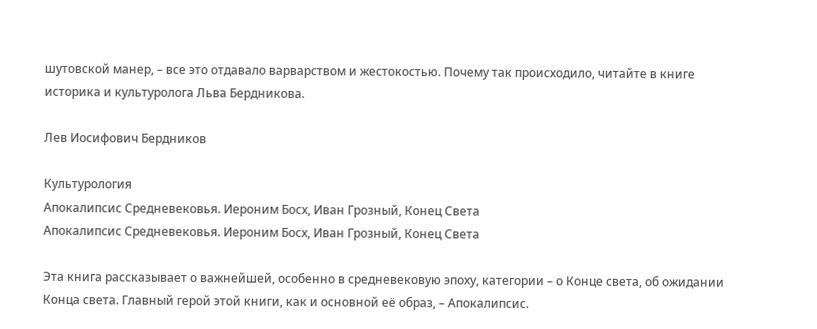шутовской манер, – все это отдавало варварством и жестокостью. Почему так происходило, читайте в книге историка и культуролога Льва Бердникова.

Лев Иосифович Бердников

Культурология
Апокалипсис Средневековья. Иероним Босх, Иван Грозный, Конец Света
Апокалипсис Средневековья. Иероним Босх, Иван Грозный, Конец Света

Эта книга рассказывает о важнейшей, особенно в средневековую эпоху, категории – о Конце света, об ожидании Конца света. Главный герой этой книги, как и основной её образ, – Апокалипсис.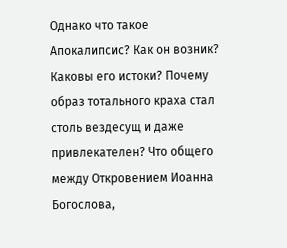Однако что такое Апокалипсис? Как он возник? Каковы его истоки? Почему образ тотального краха стал столь вездесущ и даже привлекателен? Что общего между Откровением Иоанна Богослова,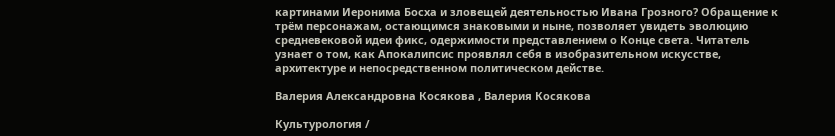картинами Иеронима Босха и зловещей деятельностью Ивана Грозного? Обращение к трём персонажам, остающимся знаковыми и ныне, позволяет увидеть эволюцию средневековой идеи фикс, одержимости представлением о Конце света. Читатель узнает о том, как Апокалипсис проявлял себя в изобразительном искусстве, архитектуре и непосредственном политическом действе.

Валерия Александровна Косякова , Валерия Косякова

Культурология /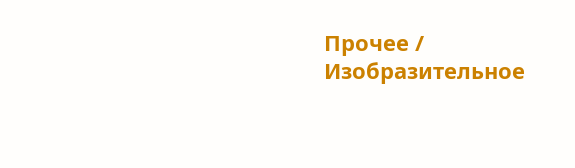Прочее / Изобразительное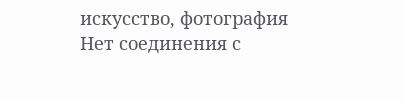искусство, фотография
Нет соединения с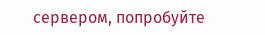сервером, попробуйте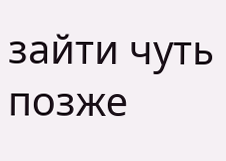зайти чуть позже